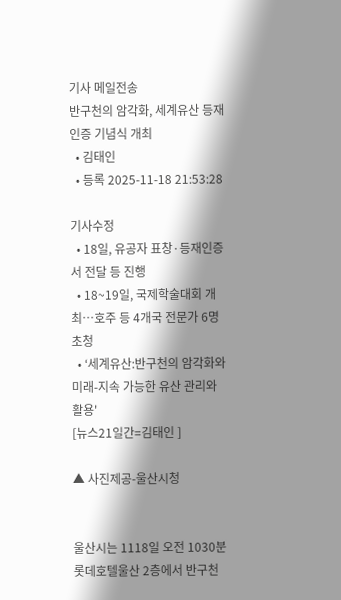기사 메일전송
반구천의 암각화, 세계유산 등재 인증 기념식 개최
  • 김태인
  • 등록 2025-11-18 21:53:28

기사수정
  • 18일, 유공자 표창·등재인증서 전달 등 진행
  • 18~19일, 국제학술대회 개최…호주 등 4개국 전문가 6명 초청
  • ‘세계유산:반구천의 암각화와 미래-지속 가능한 유산 관리와 활용'
[뉴스21일간=김태인 ]

▲ 사진제공-울산시청


울산시는 1118일 오전 1030분 롯데호텔울산 2층에서 반구천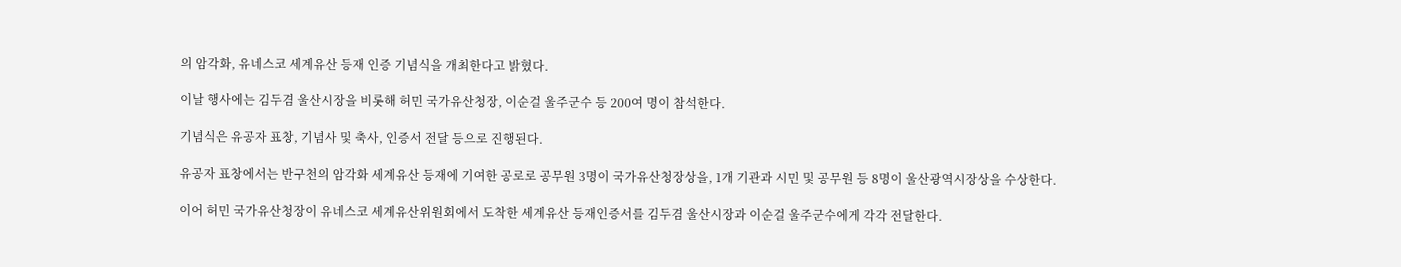의 암각화, 유네스코 세계유산 등재 인증 기념식을 개최한다고 밝혔다.

이날 행사에는 김두겸 울산시장을 비롯해 허민 국가유산청장, 이순걸 울주군수 등 200여 명이 참석한다.

기념식은 유공자 표창, 기념사 및 축사, 인증서 전달 등으로 진행된다.

유공자 표창에서는 반구천의 암각화 세계유산 등재에 기여한 공로로 공무원 3명이 국가유산청장상을, 1개 기관과 시민 및 공무원 등 8명이 울산광역시장상을 수상한다.

이어 허민 국가유산청장이 유네스코 세계유산위원회에서 도착한 세계유산 등재인증서를 김두겸 울산시장과 이순걸 울주군수에게 각각 전달한다.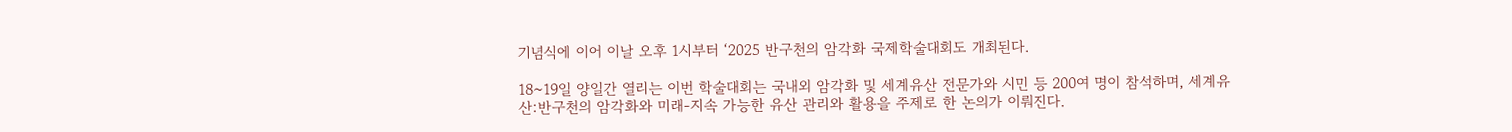기념식에 이어 이날 오후 1시부터 ‘2025 반구천의 암각화 국제학술대회도 개최된다.

18~19일 양일간 열리는 이번 학술대회는 국내외 암각화 및 세계유산 전문가와 시민 등 200여 명이 참석하며, 세계유산:반구천의 암각화와 미래-지속 가능한 유산 관리와 활용을 주제로 한 논의가 이뤄진다.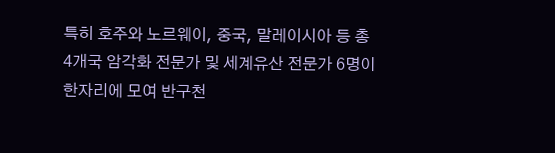특히 호주와 노르웨이, 중국, 말레이시아 등 총 4개국 암각화 전문가 및 세계유산 전문가 6명이 한자리에 모여 반구천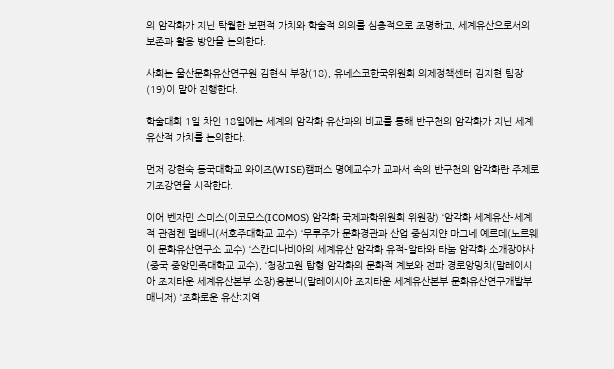의 암각화가 지닌 탁월한 보편적 가치와 학술적 의의를 심층적으로 조명하고, 세계유산으로서의 보존과 활용 방안을 논의한다.

사회는 울산문화유산연구원 김현식 부장(18), 유네스코한국위원회 의제정책센터 김지현 팀장(19)이 맡아 진행한다.

학술대회 1일 차인 18일에는 세계의 암각화 유산과의 비교를 통해 반구천의 암각화가 지닌 세계유산적 가치를 논의한다.

먼저 강현숙 동국대학교 와이즈(WISE)캠퍼스 명예교수가 교과서 속의 반구천의 암각화란 주제로 기조강연을 시작한다.

이어 벤자민 스미스(이코모스(ICOMOS) 암각화 국제과학위원회 위원장) ‘암각화 세계유산-세계적 관점켄 멀배니(서호주대학교 교수) ‘무루주가 문화경관과 산업 중심지얀 마그네 예르데(노르웨이 문화유산연구소 교수) ‘스칸디나비아의 세계유산 암각화 유적-알타와 타눔 암각화 소개장야사(중국 중앙민족대학교 교수), ‘청장고원 탑형 암각화의 문화적 계보와 전파 경로앙밍치(말레이시아 조지타운 세계유산본부 소장)응분니(말레이시아 조지타운 세계유산본부 문화유산연구개발부 매니저) ‘조화로운 유산:지역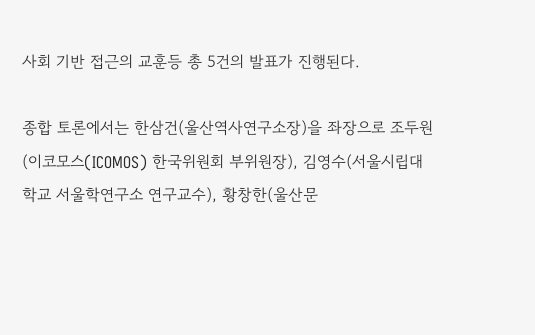사회 기반 접근의 교훈등 총 5건의 발표가 진행된다.

종합 토론에서는 한삼건(울산역사연구소장)을 좌장으로 조두원(이코모스(ICOMOS) 한국위원회 부위원장), 김영수(서울시립대학교 서울학연구소 연구교수), 황창한(울산문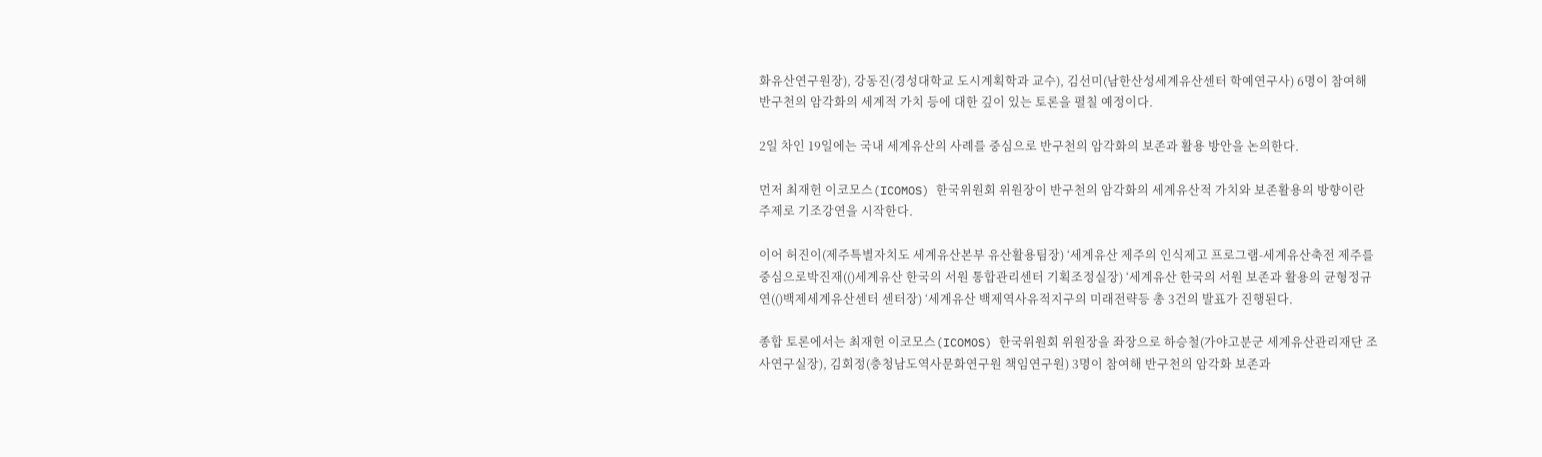화유산연구원장), 강동진(경성대학교 도시계획학과 교수), 김선미(남한산성세계유산센터 학예연구사) 6명이 참여해 반구천의 암각화의 세계적 가치 등에 대한 깊이 있는 토론을 펼칠 예정이다.

2일 차인 19일에는 국내 세계유산의 사례를 중심으로 반구천의 암각화의 보존과 활용 방안을 논의한다.

먼저 최재헌 이코모스(ICOMOS) 한국위원회 위원장이 반구천의 암각화의 세계유산적 가치와 보존활용의 방향이란 주제로 기조강연을 시작한다.

이어 허진이(제주특별자치도 세계유산본부 유산활용팀장) ‘세계유산 제주의 인식제고 프로그램-세계유산축전 제주를 중심으로박진재(()세계유산 한국의 서원 통합관리센터 기획조정실장) ‘세계유산 한국의 서원 보존과 활용의 균형정규연(()백제세계유산센터 센터장) ‘세계유산 백제역사유적지구의 미래전략등 총 3건의 발표가 진행된다.

종합 토론에서는 최재헌 이코모스(ICOMOS) 한국위원회 위원장을 좌장으로 하승철(가야고분군 세계유산관리재단 조사연구실장), 김회정(충청남도역사문화연구원 책임연구원) 3명이 참여해 반구천의 암각화 보존과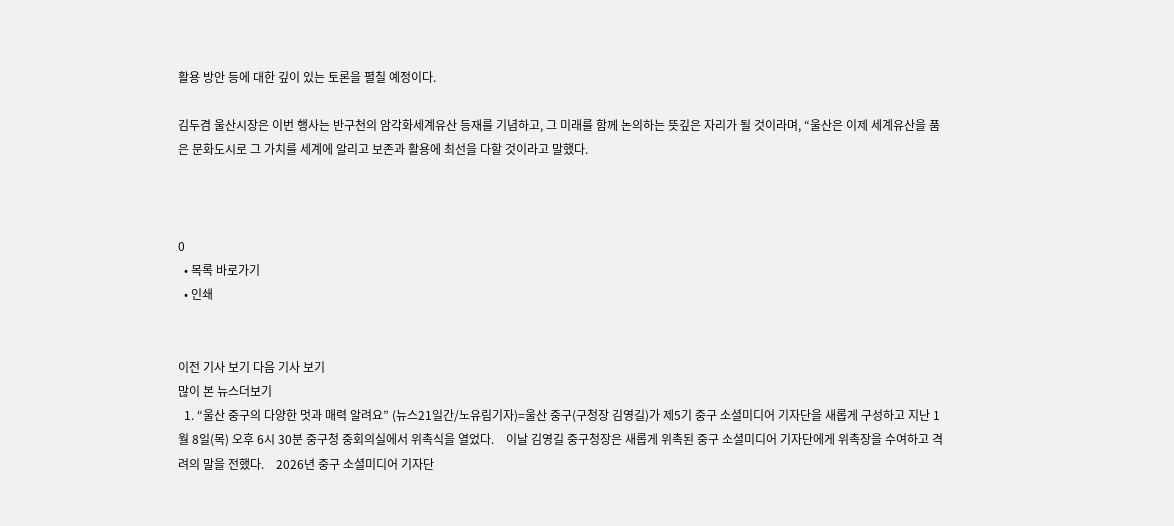활용 방안 등에 대한 깊이 있는 토론을 펼칠 예정이다.

김두겸 울산시장은 이번 행사는 반구천의 암각화세계유산 등재를 기념하고, 그 미래를 함께 논의하는 뜻깊은 자리가 될 것이라며, “울산은 이제 세계유산을 품은 문화도시로 그 가치를 세계에 알리고 보존과 활용에 최선을 다할 것이라고 말했다.



0
  • 목록 바로가기
  • 인쇄


이전 기사 보기 다음 기사 보기
많이 본 뉴스더보기
  1. “울산 중구의 다양한 멋과 매력 알려요” (뉴스21일간/노유림기자)=울산 중구(구청장 김영길)가 제5기 중구 소셜미디어 기자단을 새롭게 구성하고 지난 1월 8일(목) 오후 6시 30분 중구청 중회의실에서 위촉식을 열었다.    이날 김영길 중구청장은 새롭게 위촉된 중구 소셜미디어 기자단에게 위촉장을 수여하고 격려의 말을 전했다.    2026년 중구 소셜미디어 기자단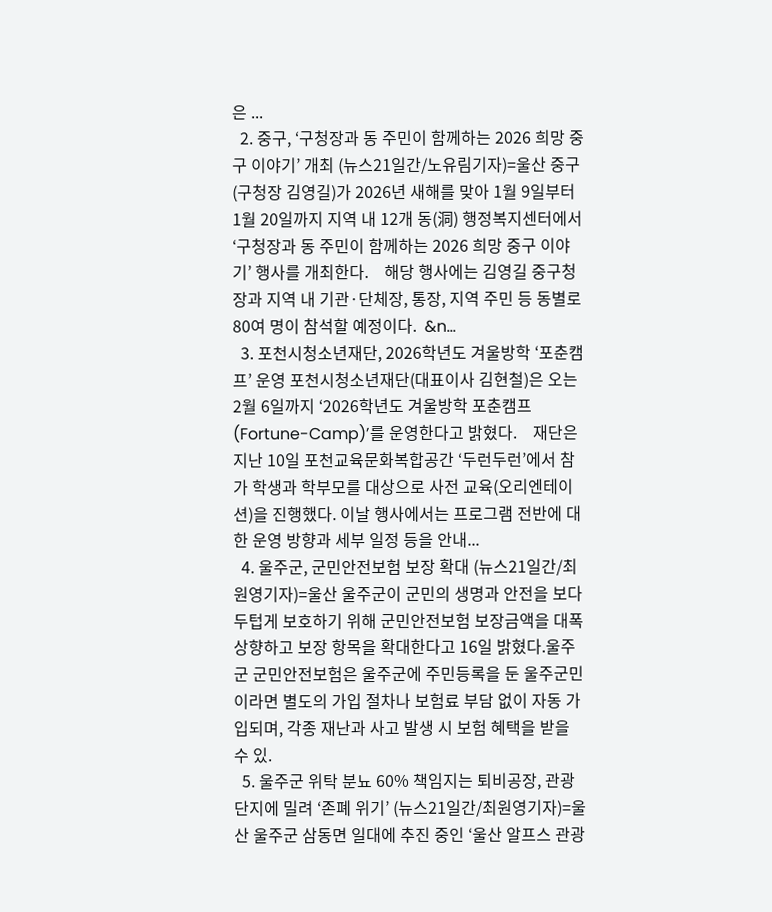은 ...
  2. 중구, ‘구청장과 동 주민이 함께하는 2026 희망 중구 이야기’ 개최 (뉴스21일간/노유림기자)=울산 중구(구청장 김영길)가 2026년 새해를 맞아 1월 9일부터 1월 20일까지 지역 내 12개 동(洞) 행정복지센터에서 ‘구청장과 동 주민이 함께하는 2026 희망 중구 이야기’ 행사를 개최한다.    해당 행사에는 김영길 중구청장과 지역 내 기관·단체장, 통장, 지역 주민 등 동별로 80여 명이 참석할 예정이다.  &n...
  3. 포천시청소년재단, 2026학년도 겨울방학 ‘포춘캠프’ 운영 포천시청소년재단(대표이사 김현철)은 오는 2월 6일까지 ‘2026학년도 겨울방학 포춘캠프(Fortune-Camp)’를 운영한다고 밝혔다.    재단은 지난 10일 포천교육문화복합공간 ‘두런두런’에서 참가 학생과 학부모를 대상으로 사전 교육(오리엔테이션)을 진행했다. 이날 행사에서는 프로그램 전반에 대한 운영 방향과 세부 일정 등을 안내...
  4. 울주군, 군민안전보험 보장 확대 (뉴스21일간/최원영기자)=울산 울주군이 군민의 생명과 안전을 보다 두텁게 보호하기 위해 군민안전보험 보장금액을 대폭 상향하고 보장 항목을 확대한다고 16일 밝혔다.울주군 군민안전보험은 울주군에 주민등록을 둔 울주군민이라면 별도의 가입 절차나 보험료 부담 없이 자동 가입되며, 각종 재난과 사고 발생 시 보험 혜택을 받을 수 있.
  5. 울주군 위탁 분뇨 60% 책임지는 퇴비공장, 관광단지에 밀려 ‘존폐 위기’ (뉴스21일간/최원영기자)=울산 울주군 삼동면 일대에 추진 중인 ‘울산 알프스 관광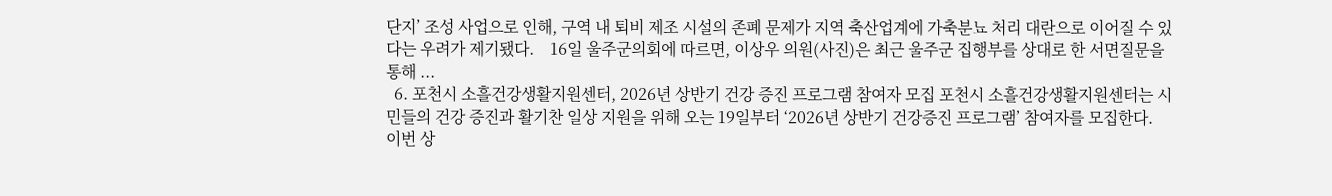단지’ 조성 사업으로 인해, 구역 내 퇴비 제조 시설의 존폐 문제가 지역 축산업계에 가축분뇨 처리 대란으로 이어질 수 있다는 우려가 제기됐다.    16일 울주군의회에 따르면, 이상우 의원(사진)은 최근 울주군 집행부를 상대로 한 서면질문을 통해 ...
  6. 포천시 소흘건강생활지원센터, 2026년 상반기 건강 증진 프로그램 참여자 모집 포천시 소흘건강생활지원센터는 시민들의 건강 증진과 활기찬 일상 지원을 위해 오는 19일부터 ‘2026년 상반기 건강증진 프로그램’ 참여자를 모집한다.    이번 상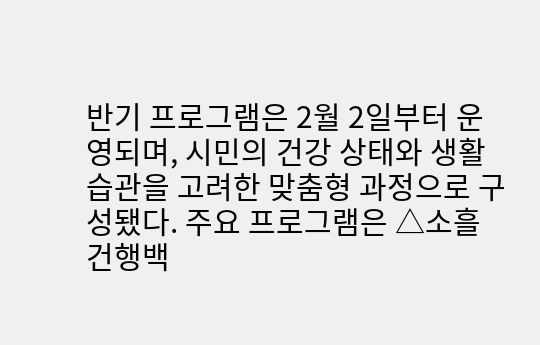반기 프로그램은 2월 2일부터 운영되며, 시민의 건강 상태와 생활 습관을 고려한 맞춤형 과정으로 구성됐다. 주요 프로그램은 △소흘건행백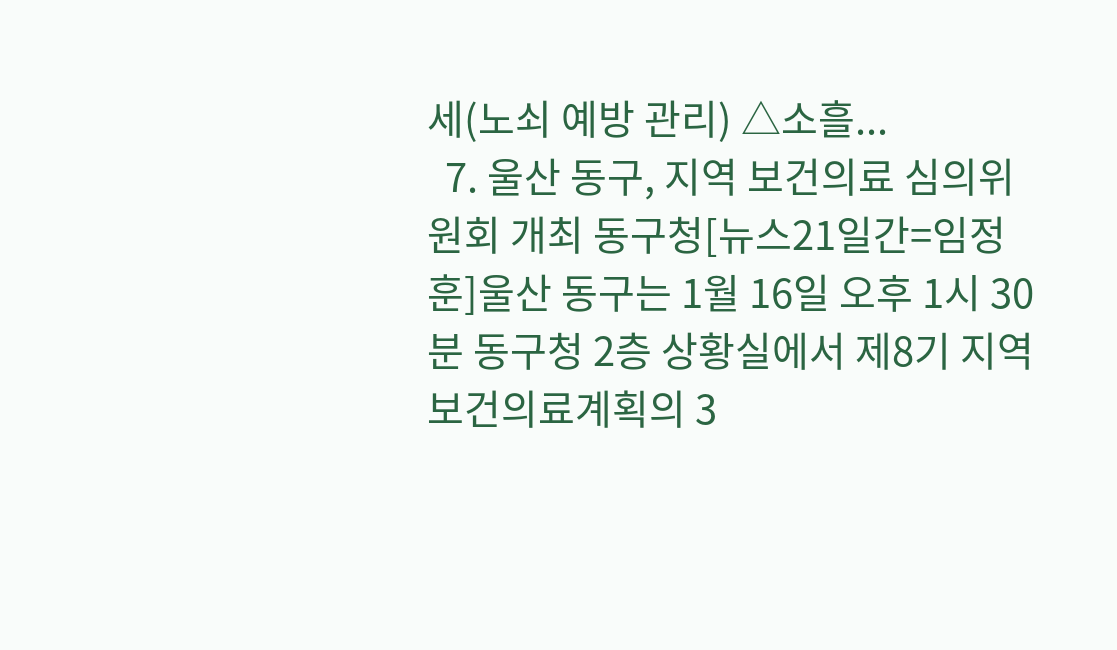세(노쇠 예방 관리) △소흘...
  7. 울산 동구, 지역 보건의료 심의위원회 개최 동구청[뉴스21일간=임정훈]울산 동구는 1월 16일 오후 1시 30분 동구청 2층 상황실에서 제8기 지역보건의료계획의 3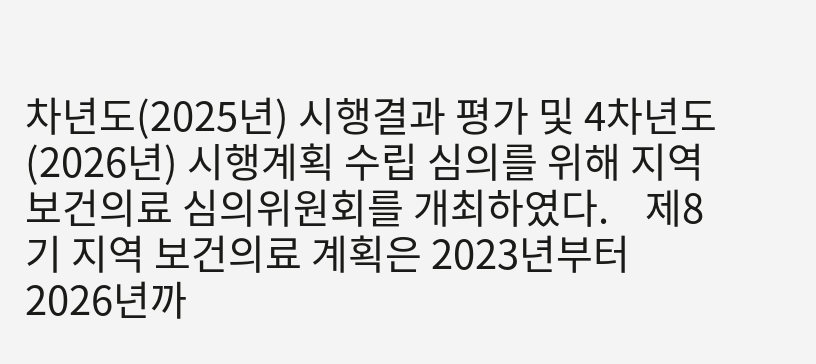차년도(2025년) 시행결과 평가 및 4차년도(2026년) 시행계획 수립 심의를 위해 지역 보건의료 심의위원회를 개최하였다.    제8기 지역 보건의료 계획은 2023년부터 2026년까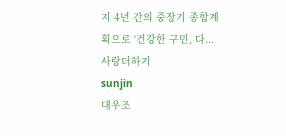지 4년 간의 중장기 종합계획으로 ‘건강한 구민, 다...
사랑더하기
sunjin
대우조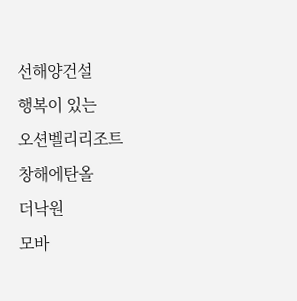선해양건설
행복이 있는
오션벨리리조트
창해에탄올
더낙원
모바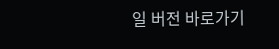일 버전 바로가기